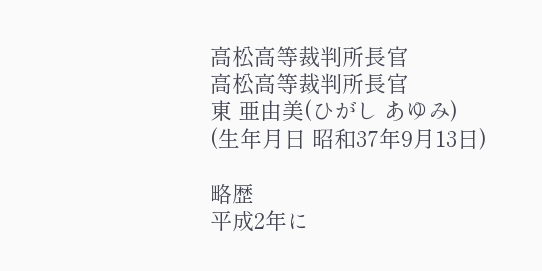高松高等裁判所長官
高松高等裁判所長官
東 亜由美(ひがし あゆみ)
(生年月日 昭和37年9月13日)

略歴
平成2年に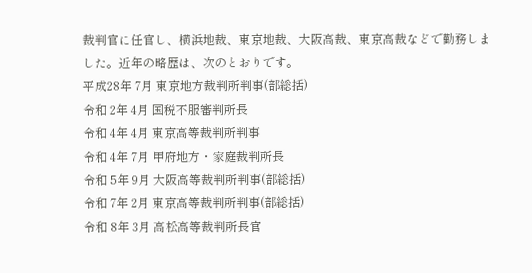裁判官に任官し、横浜地裁、東京地裁、大阪高裁、東京高裁などで勤務しました。近年の略歴は、次のとおりです。
平成28年 7月 東京地方裁判所判事(部総括)
令和 2年 4月 国税不服審判所長
令和 4年 4月 東京高等裁判所判事
令和 4年 7月 甲府地方・家庭裁判所長
令和 5年 9月 大阪高等裁判所判事(部総括)
令和 7年 2月 東京高等裁判所判事(部総括)
令和 8年 3月 高松高等裁判所長官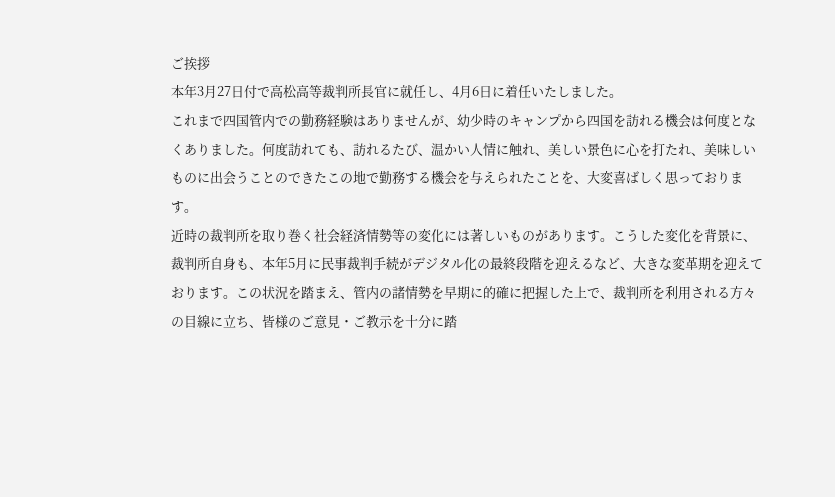ご挨拶
本年3月27日付で高松高等裁判所長官に就任し、4月6日に着任いたしました。
これまで四国管内での勤務経験はありませんが、幼少時のキャンプから四国を訪れる機会は何度となくありました。何度訪れても、訪れるたび、温かい人情に触れ、美しい景色に心を打たれ、美味しいものに出会うことのできたこの地で勤務する機会を与えられたことを、大変喜ばしく思っております。
近時の裁判所を取り巻く社会経済情勢等の変化には著しいものがあります。こうした変化を背景に、裁判所自身も、本年5月に民事裁判手続がデジタル化の最終段階を迎えるなど、大きな変革期を迎えております。この状況を踏まえ、管内の諸情勢を早期に的確に把握した上で、裁判所を利用される方々の目線に立ち、皆様のご意見・ご教示を十分に踏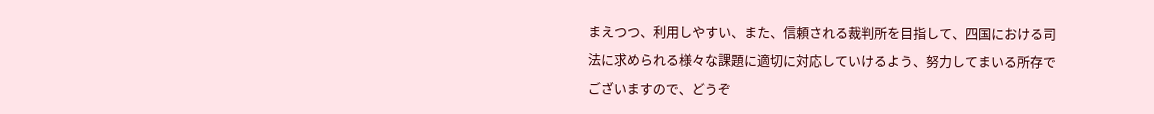まえつつ、利用しやすい、また、信頼される裁判所を目指して、四国における司法に求められる様々な課題に適切に対応していけるよう、努力してまいる所存でございますので、どうぞ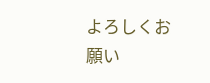よろしくお願い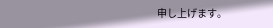申し上げます。